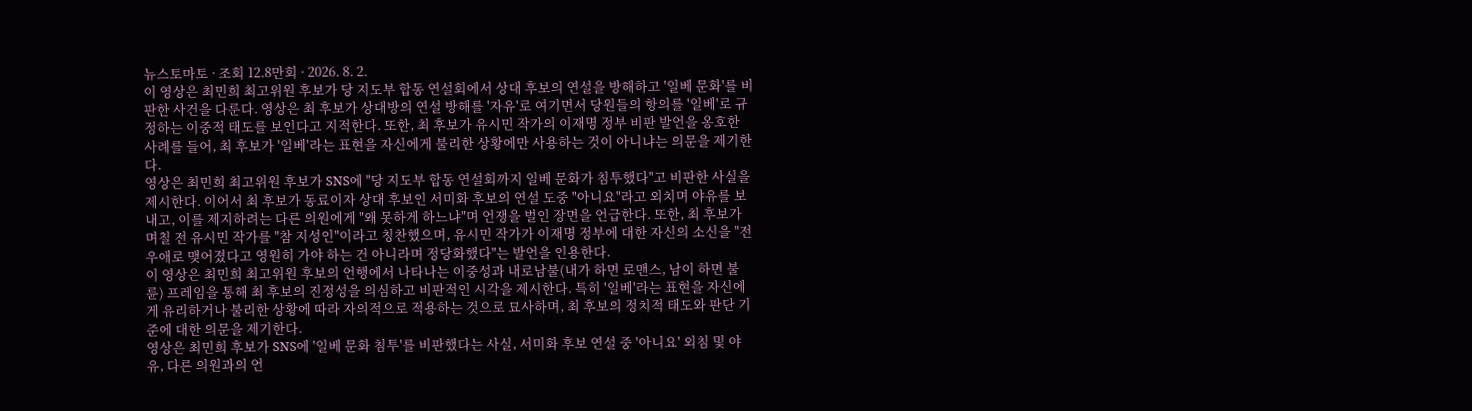뉴스토마토 · 조회 12.8만회 · 2026. 8. 2.
이 영상은 최민희 최고위원 후보가 당 지도부 합동 연설회에서 상대 후보의 연설을 방해하고 '일베 문화'를 비판한 사건을 다룬다. 영상은 최 후보가 상대방의 연설 방해를 '자유'로 여기면서 당원들의 항의를 '일베'로 규정하는 이중적 태도를 보인다고 지적한다. 또한, 최 후보가 유시민 작가의 이재명 정부 비판 발언을 옹호한 사례를 들어, 최 후보가 '일베'라는 표현을 자신에게 불리한 상황에만 사용하는 것이 아니냐는 의문을 제기한다.
영상은 최민희 최고위원 후보가 SNS에 "당 지도부 합동 연설회까지 일베 문화가 침투했다"고 비판한 사실을 제시한다. 이어서 최 후보가 동료이자 상대 후보인 서미화 후보의 연설 도중 "아니요"라고 외치며 야유를 보내고, 이를 제지하려는 다른 의원에게 "왜 못하게 하느냐"며 언쟁을 벌인 장면을 언급한다. 또한, 최 후보가 며칠 전 유시민 작가를 "참 지성인"이라고 칭찬했으며, 유시민 작가가 이재명 정부에 대한 자신의 소신을 "전우애로 맺어졌다고 영원히 가야 하는 건 아니라며 정당화했다"는 발언을 인용한다.
이 영상은 최민희 최고위원 후보의 언행에서 나타나는 이중성과 내로남불(내가 하면 로맨스, 남이 하면 불륜) 프레임을 통해 최 후보의 진정성을 의심하고 비판적인 시각을 제시한다. 특히 '일베'라는 표현을 자신에게 유리하거나 불리한 상황에 따라 자의적으로 적용하는 것으로 묘사하며, 최 후보의 정치적 태도와 판단 기준에 대한 의문을 제기한다.
영상은 최민희 후보가 SNS에 '일베 문화 침투'를 비판했다는 사실, 서미화 후보 연설 중 '아니요' 외침 및 야유, 다른 의원과의 언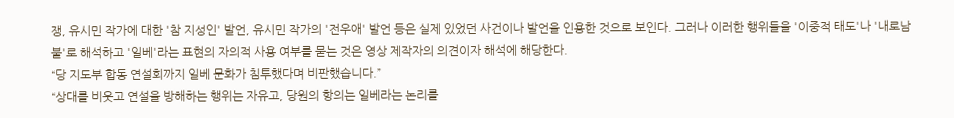쟁, 유시민 작가에 대한 '참 지성인' 발언, 유시민 작가의 '전우애' 발언 등은 실제 있었던 사건이나 발언을 인용한 것으로 보인다. 그러나 이러한 행위들을 '이중적 태도'나 '내로남불'로 해석하고 '일베'라는 표현의 자의적 사용 여부를 묻는 것은 영상 제작자의 의견이자 해석에 해당한다.
“당 지도부 합동 연설회까지 일베 문화가 침투했다며 비판했습니다.”
“상대를 비웃고 연설을 방해하는 행위는 자유고, 당원의 항의는 일베라는 논리를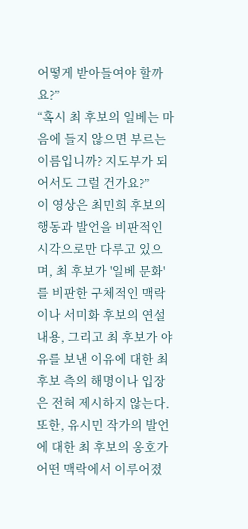어떻게 받아들여야 할까요?”
“혹시 최 후보의 일베는 마음에 들지 않으면 부르는 이름입니까? 지도부가 되어서도 그럴 건가요?”
이 영상은 최민희 후보의 행동과 발언을 비판적인 시각으로만 다루고 있으며, 최 후보가 '일베 문화'를 비판한 구체적인 맥락이나 서미화 후보의 연설 내용, 그리고 최 후보가 야유를 보낸 이유에 대한 최 후보 측의 해명이나 입장은 전혀 제시하지 않는다. 또한, 유시민 작가의 발언에 대한 최 후보의 옹호가 어떤 맥락에서 이루어졌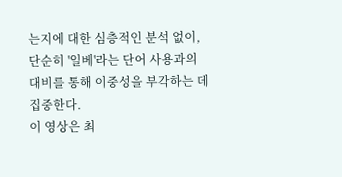는지에 대한 심층적인 분석 없이, 단순히 '일베'라는 단어 사용과의 대비를 통해 이중성을 부각하는 데 집중한다.
이 영상은 최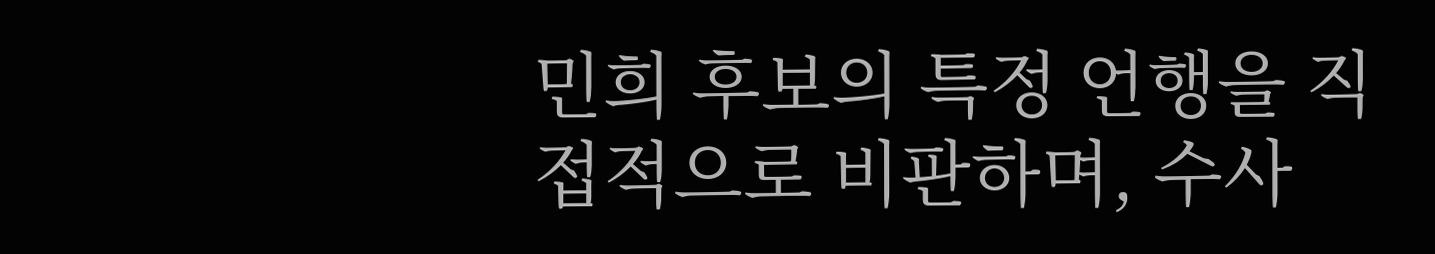민희 후보의 특정 언행을 직접적으로 비판하며, 수사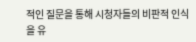적인 질문을 통해 시청자들의 비판적 인식을 유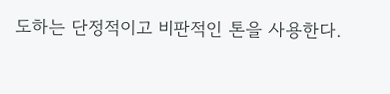도하는 단정적이고 비판적인 톤을 사용한다.